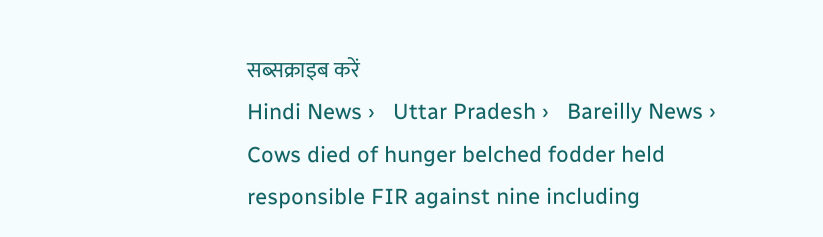सब्सक्राइब करें
Hindi News ›   Uttar Pradesh ›   Bareilly News ›   Cows died of hunger belched fodder held responsible FIR against nine including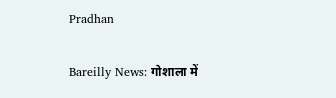Pradhan

Bareilly News: गोशाला में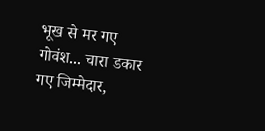भूख से मर गए गोवंश... चारा डकार गए जिम्मेदार,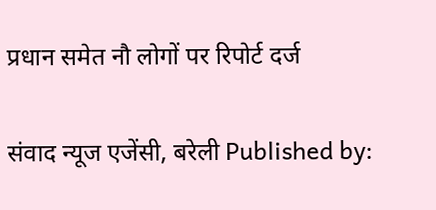प्रधान समेत नौ लोगों पर रिपोर्ट दर्ज

संवाद न्यूज एजेंसी, बरेली Published by: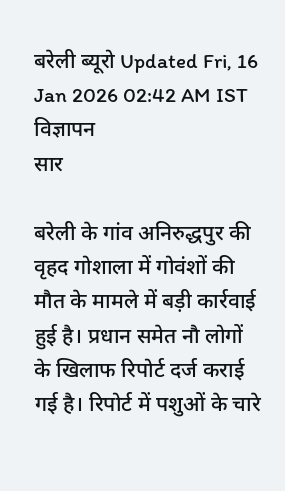बरेली ब्यूरो Updated Fri, 16 Jan 2026 02:42 AM IST
विज्ञापन
सार

बरेली के गांव अनिरुद्धपुर की वृहद गोशाला में गोवंशों की मौत के मामले में बड़ी कार्रवाई हुई है। प्रधान समेत नौ लोगों के खिलाफ रिपोर्ट दर्ज कराई गई है। रिपोर्ट में पशुओं के चारे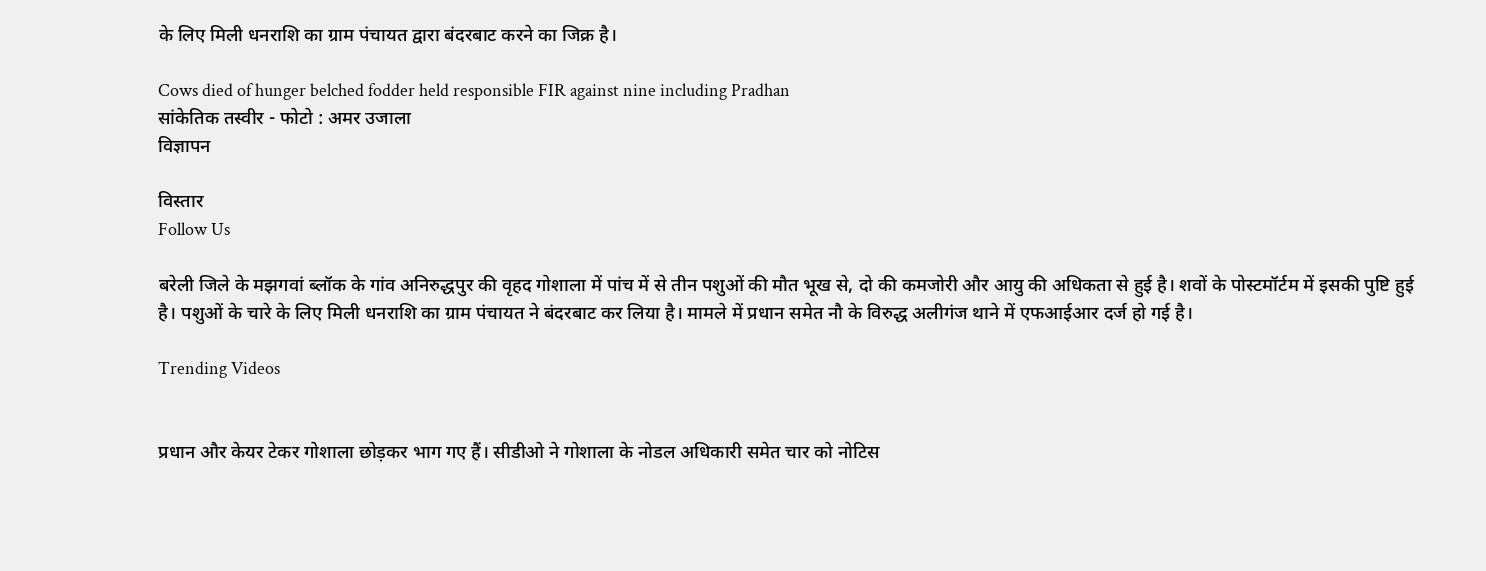के लिए मिली धनराशि का ग्राम पंचायत द्वारा बंदरबाट करने का जिक्र है।

Cows died of hunger belched fodder held responsible FIR against nine including Pradhan
सांकेतिक तस्वीर - फोटो : अमर उजाला
विज्ञापन

विस्तार
Follow Us

बरेली जिले के मझगवां ब्लॉक के गांव अनिरुद्धपुर की वृहद गोशाला में पांच में से तीन पशुओं की मौत भूख से, दो की कमजोरी और आयु की अधिकता से हुई है। शवों के पोस्टमॉर्टम में इसकी पुष्टि हुई है। पशुओं के चारे के लिए मिली धनराशि का ग्राम पंचायत ने बंदरबाट कर लिया है। मामले में प्रधान समेत नौ के विरुद्ध अलीगंज थाने में एफआईआर दर्ज हो गई है।

Trending Videos


प्रधान और केयर टेकर गोशाला छोड़कर भाग गए हैं। सीडीओ ने गोशाला के नोडल अधिकारी समेत चार को नोटिस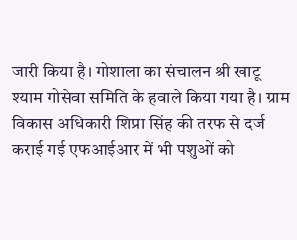जारी किया है। गोशाला का संचालन श्री खाटू श्याम गोसेवा समिति के हवाले किया गया है। ग्राम विकास अधिकारी शिप्रा सिंह की तरफ से दर्ज कराई गई एफआईआर में भी पशुओं को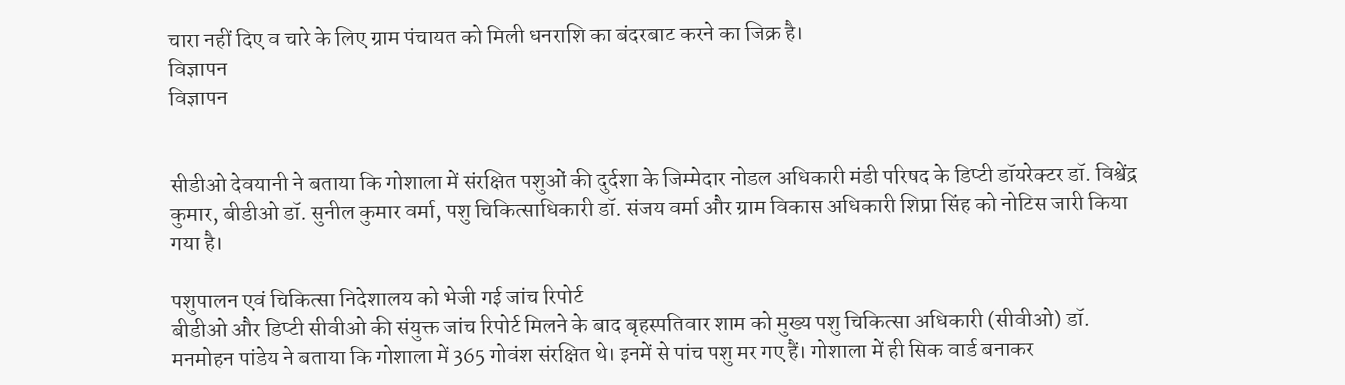चारा नहीं दिए व चारे के लिए ग्राम पंचायत को मिली धनराशि का बंदरबाट करने का जिक्र है।
विज्ञापन
विज्ञापन


सीडीओ देवयानी ने बताया कि गोशाला में संरक्षित पशुओं की दुर्दशा के जिम्मेदार नोडल अधिकारी मंडी परिषद के डिप्टी डॉयरेक्टर डॉ. विश्वेंद्र कुमार, बीडीओ डॉ. सुनील कुमार वर्मा, पशु चिकित्साधिकारी डॉ. संजय वर्मा और ग्राम विकास अधिकारी शिप्रा सिंह को नोटिस जारी किया गया है।

पशुपालन एवं चिकित्सा निदेशालय को भेजी गई जांच रिपोर्ट
बीडीओ और डिप्टी सीवीओ की संयुक्त जांच रिपोर्ट मिलने के बाद बृहस्पतिवार शाम को मुख्य पशु चिकित्सा अधिकारी (सीवीओ) डॉ. मनमोहन पांडेय ने बताया कि गोशाला में 365 गोवंश संरक्षित थे। इनमें से पांच पशु मर गए हैं। गोशाला में ही सिक वार्ड बनाकर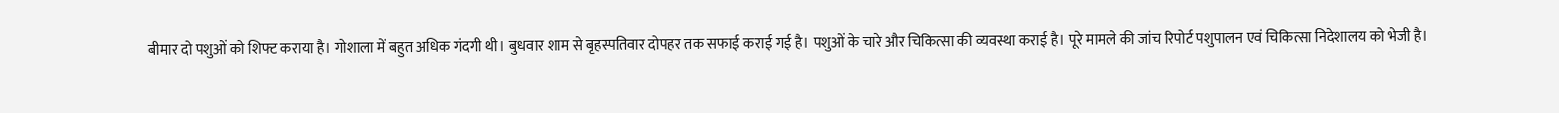बीमार दो पशुओं को शिफ्ट कराया है। गोशाला में बहुत अधिक गंदगी थी। बुधवार शाम से बृहस्पतिवार दोपहर तक सफाई कराई गई है। पशुओं के चारे और चिकित्सा की व्यवस्था कराई है। पूरे मामले की जांच रिपोर्ट पशुपालन एवं चिकित्सा निदेशालय को भेजी है।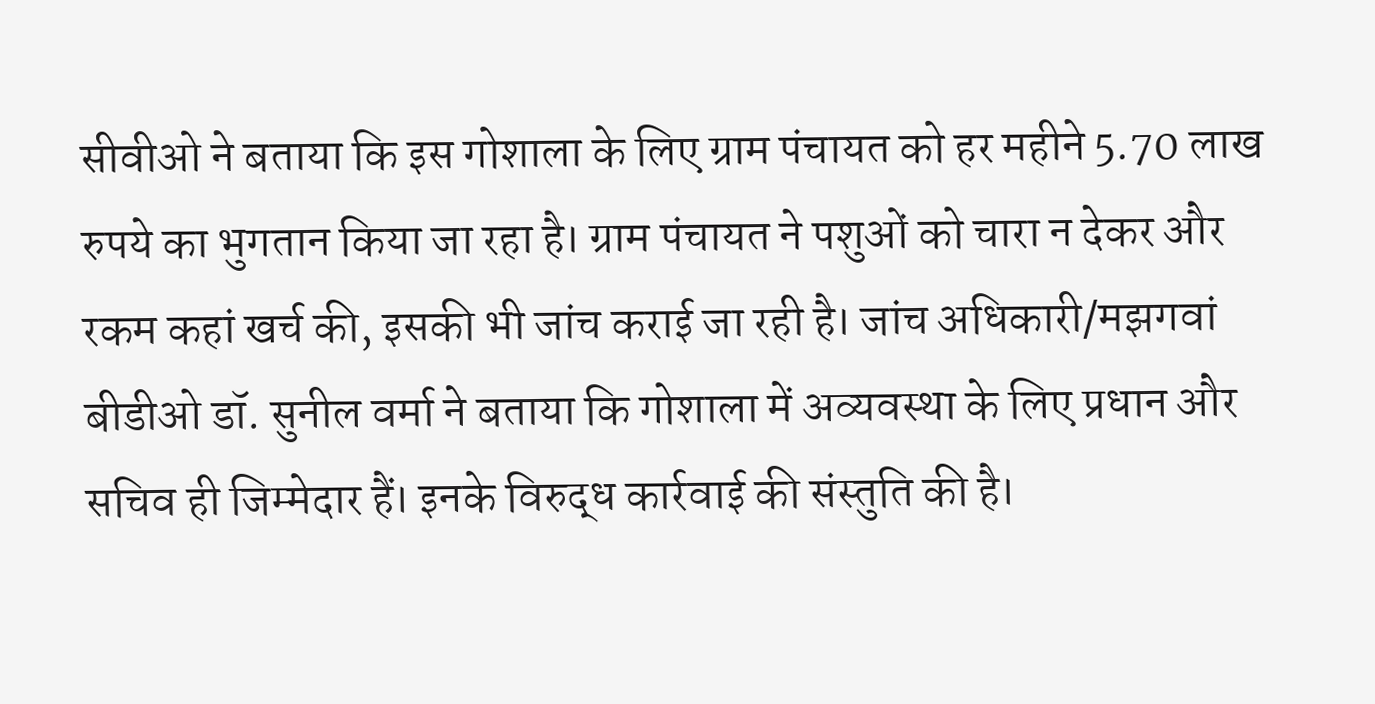सीवीओ ने बताया कि इस गोशाला के लिए ग्राम पंचायत को हर महीने 5.70 लाख रुपये का भुगतान किया जा रहा है। ग्राम पंचायत ने पशुओं को चारा न देकर और रकम कहां खर्च की, इसकी भी जांच कराई जा रही है। जांच अधिकारी/मझगवां बीडीओ डॉ. सुनील वर्मा ने बताया कि गोशाला में अव्यवस्था के लिए प्रधान और सचिव ही जिम्मेदार हैं। इनके विरुद्ध कार्रवाई की संस्तुति की है।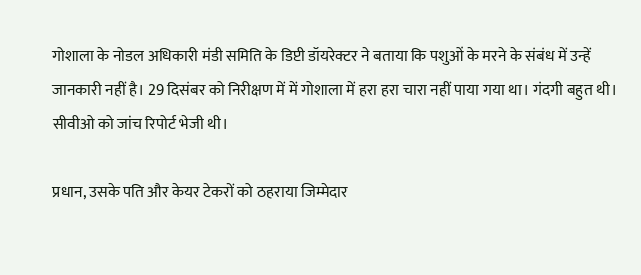गोशाला के नोडल अधिकारी मंडी समिति के डिप्टी डॉयरेक्टर ने बताया कि पशुओं के मरने के संबंध में उन्हें जानकारी नहीं है। 29 दिसंबर को निरीक्षण में में गोशाला में हरा हरा चारा नहीं पाया गया था। गंदगी बहुत थी। सीवीओ को जांच रिपोर्ट भेजी थी।

प्रधान, उसके पति और केयर टेकरों को ठहराया जिम्मेदार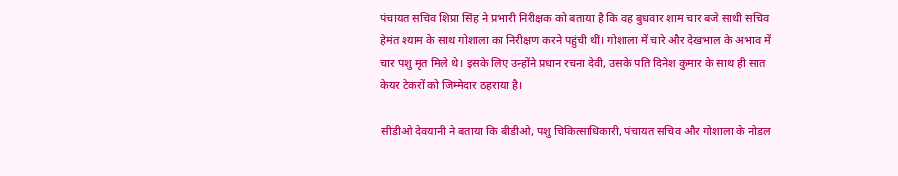पंचायत सचिव शिप्रा सिंह ने प्रभारी निरीक्षक को बताया है कि वह बुधवार शाम चार बजे साथी सचिव हेमंत श्याम के साथ गोशाला का निरीक्षण करने पहुंची थीं। गोशाला में चारे और देखभाल के अभाव में चार पशु मृत मिले थे। इसके लिए उन्होंने प्रधान रचना देवी, उसके पति दिनेश कुमार के साथ ही सात केयर टेकरों को जिम्मेदार ठहराया है।

सीडीओ देवयानी ने बताया कि बीडीओ, पशु चिकित्साधिकारी, पंचायत सचिव और गोशाला के नोडल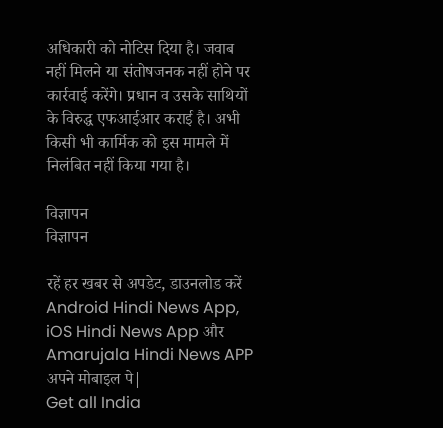अधिकारी को नोटिस दिया है। जवाब नहीं मिलने या संतोषजनक नहीं होने पर कार्रवाई करेंगे। प्रधान व उसके साथियों के विरुद्ध एफआईआर कराई है। अभी किसी भी कार्मिक को इस मामले में निलंबित नहीं किया गया है।

विज्ञापन
विज्ञापन

रहें हर खबर से अपडेट, डाउनलोड करें Android Hindi News App, iOS Hindi News App और Amarujala Hindi News APP अपने मोबाइल पे|
Get all India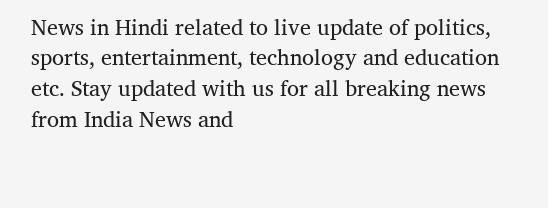News in Hindi related to live update of politics, sports, entertainment, technology and education etc. Stay updated with us for all breaking news from India News and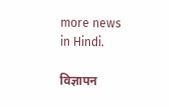more news in Hindi.

विज्ञापन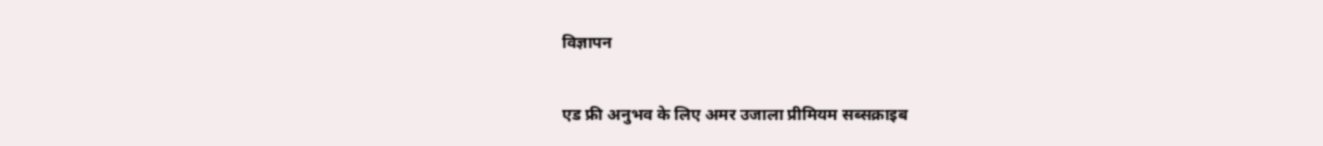विज्ञापन

एड फ्री अनुभव के लिए अमर उजाला प्रीमियम सब्सक्राइब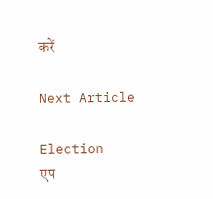करें

Next Article

Election
एप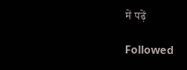में पढ़ें

Followed